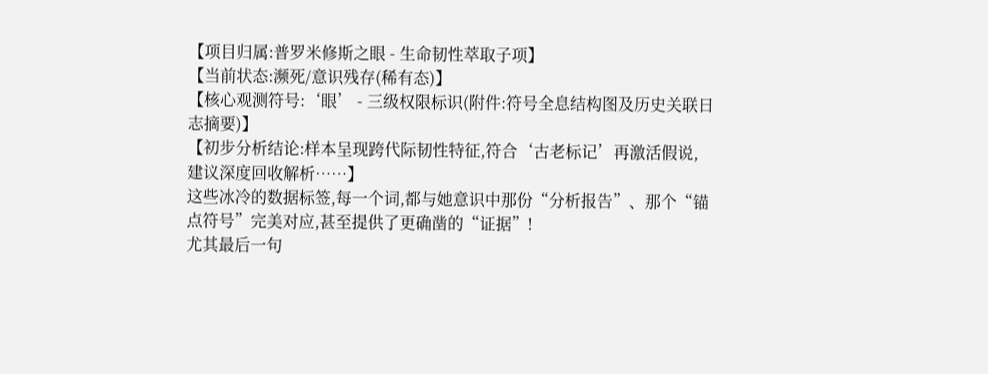【项目归属:普罗米修斯之眼 - 生命韧性萃取子项】
【当前状态:濒死/意识残存(稀有态)】
【核心观测符号:‘眼’ - 三级权限标识(附件:符号全息结构图及历史关联日志摘要)】
【初步分析结论:样本呈现跨代际韧性特征,符合‘古老标记’再激活假说,建议深度回收解析……】
这些冰冷的数据标签,每一个词,都与她意识中那份“分析报告”、那个“锚点符号”完美对应,甚至提供了更确凿的“证据”!
尤其最后一句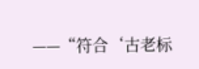——“符合‘古老标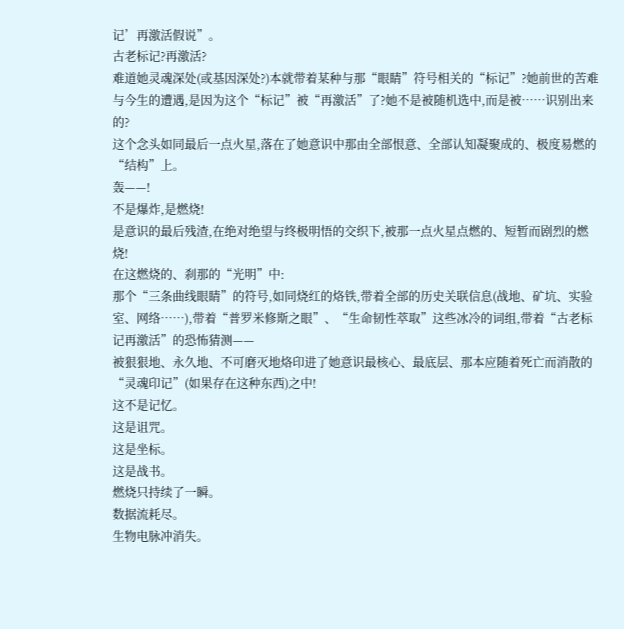记’再激活假说”。
古老标记?再激活?
难道她灵魂深处(或基因深处?)本就带着某种与那“眼睛”符号相关的“标记”?她前世的苦难与今生的遭遇,是因为这个“标记”被“再激活”了?她不是被随机选中,而是被……识别出来的?
这个念头如同最后一点火星,落在了她意识中那由全部恨意、全部认知凝聚成的、极度易燃的“结构”上。
轰——!
不是爆炸,是燃烧!
是意识的最后残渣,在绝对绝望与终极明悟的交织下,被那一点火星点燃的、短暂而剧烈的燃烧!
在这燃烧的、刹那的“光明”中:
那个“三条曲线眼睛”的符号,如同烧红的烙铁,带着全部的历史关联信息(战地、矿坑、实验室、网络……),带着“普罗米修斯之眼”、“生命韧性萃取”这些冰冷的词组,带着“古老标记再激活”的恐怖猜测——
被狠狠地、永久地、不可磨灭地烙印进了她意识最核心、最底层、那本应随着死亡而消散的“灵魂印记”(如果存在这种东西)之中!
这不是记忆。
这是诅咒。
这是坐标。
这是战书。
燃烧只持续了一瞬。
数据流耗尽。
生物电脉冲消失。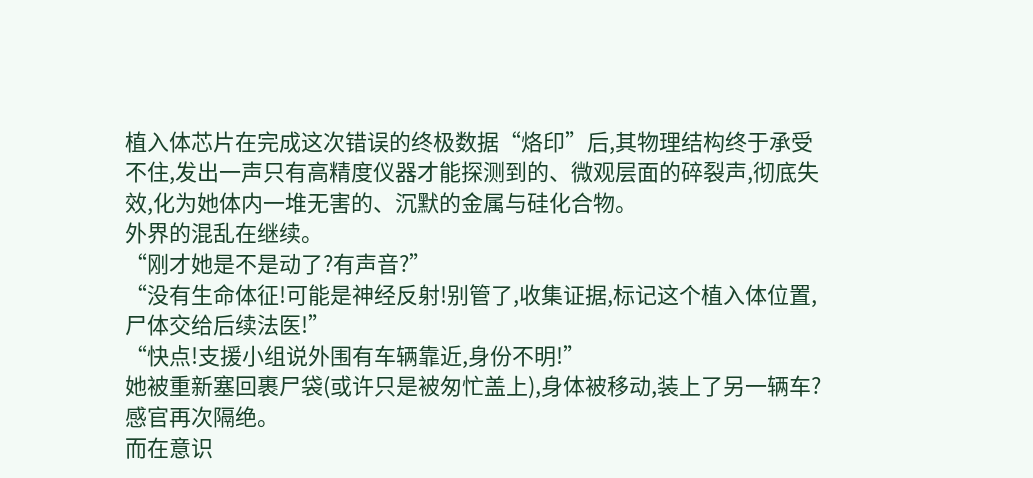植入体芯片在完成这次错误的终极数据“烙印”后,其物理结构终于承受不住,发出一声只有高精度仪器才能探测到的、微观层面的碎裂声,彻底失效,化为她体内一堆无害的、沉默的金属与硅化合物。
外界的混乱在继续。
“刚才她是不是动了?有声音?”
“没有生命体征!可能是神经反射!别管了,收集证据,标记这个植入体位置,尸体交给后续法医!”
“快点!支援小组说外围有车辆靠近,身份不明!”
她被重新塞回裹尸袋(或许只是被匆忙盖上),身体被移动,装上了另一辆车?感官再次隔绝。
而在意识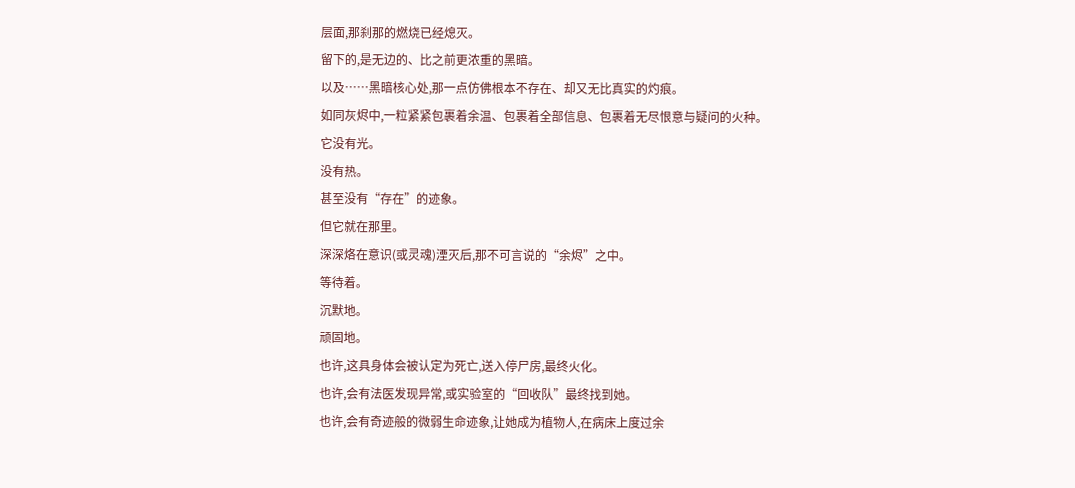层面,那刹那的燃烧已经熄灭。
留下的,是无边的、比之前更浓重的黑暗。
以及……黑暗核心处,那一点仿佛根本不存在、却又无比真实的灼痕。
如同灰烬中,一粒紧紧包裹着余温、包裹着全部信息、包裹着无尽恨意与疑问的火种。
它没有光。
没有热。
甚至没有“存在”的迹象。
但它就在那里。
深深烙在意识(或灵魂)湮灭后,那不可言说的“余烬”之中。
等待着。
沉默地。
顽固地。
也许,这具身体会被认定为死亡,送入停尸房,最终火化。
也许,会有法医发现异常,或实验室的“回收队”最终找到她。
也许,会有奇迹般的微弱生命迹象,让她成为植物人,在病床上度过余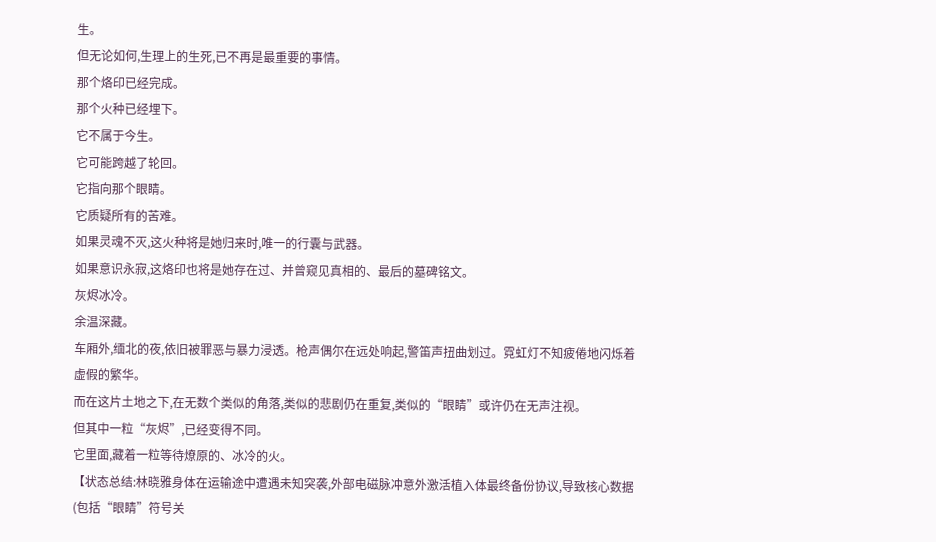生。
但无论如何,生理上的生死,已不再是最重要的事情。
那个烙印已经完成。
那个火种已经埋下。
它不属于今生。
它可能跨越了轮回。
它指向那个眼睛。
它质疑所有的苦难。
如果灵魂不灭,这火种将是她归来时,唯一的行囊与武器。
如果意识永寂,这烙印也将是她存在过、并曾窥见真相的、最后的墓碑铭文。
灰烬冰冷。
余温深藏。
车厢外,缅北的夜,依旧被罪恶与暴力浸透。枪声偶尔在远处响起,警笛声扭曲划过。霓虹灯不知疲倦地闪烁着虚假的繁华。
而在这片土地之下,在无数个类似的角落,类似的悲剧仍在重复,类似的“眼睛”或许仍在无声注视。
但其中一粒“灰烬”,已经变得不同。
它里面,藏着一粒等待燎原的、冰冷的火。
【状态总结:林晓雅身体在运输途中遭遇未知突袭,外部电磁脉冲意外激活植入体最终备份协议,导致核心数据(包括“眼睛”符号关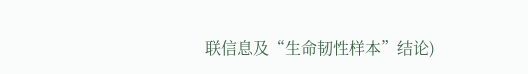联信息及“生命韧性样本”结论)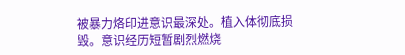被暴力烙印进意识最深处。植入体彻底损毁。意识经历短暂剧烈燃烧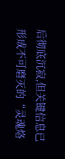后彻底沉寂,但关键信息已形成不可磨灭的“灵魂烙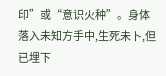印”或“意识火种”。身体落入未知方手中,生死未卜,但已埋下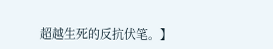超越生死的反抗伏笔。】